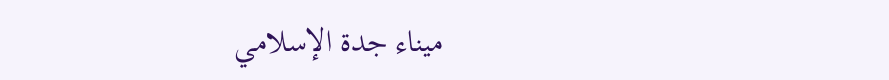ميناء جدة الإسلامي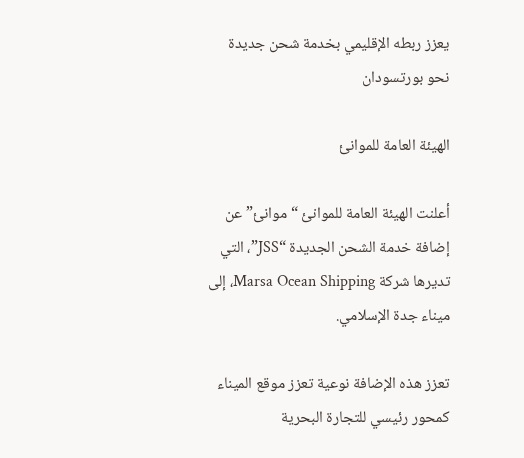يعزز ربطه الإقليمي بخدمة شحن جديدة نحو بورتسودان

الهيئة العامة للموانئ

أعلنت الهيئة العامة للموانئ “موانئ” عن إضافة خدمة الشحن الجديدة “JSS”، التي تديرها شركة Marsa Ocean Shipping، إلى ميناء جدة الإسلامي.

تعزز هذه الإضافة نوعية تعزز موقع الميناء كمحور رئيسي للتجارة البحرية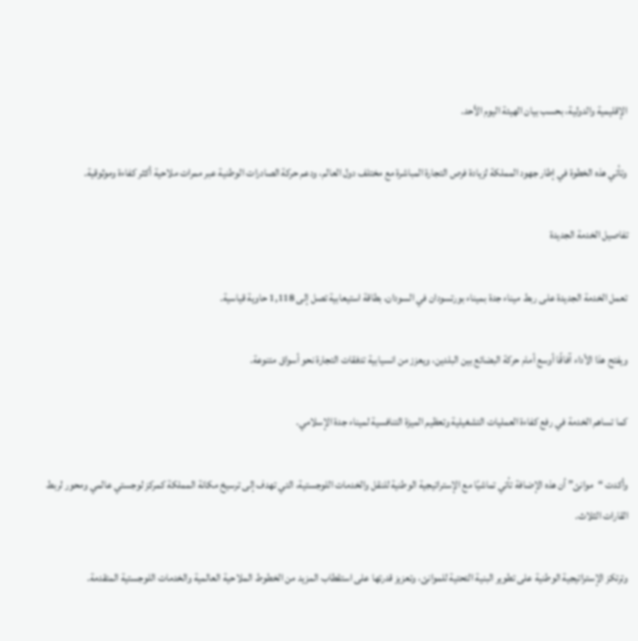الإقليمية والدولية، بحسب بيان الهيئة اليوم الأحد.

وتأتي هذه الخطوة في إطار جهود المملكة لزيادة فرص التجارة المباشرة مع مختلف دول العالم، ودعم حركة الصادرات الوطنية عبر ممرات ملاحية أكثر كفاءة وموثوقية.

تفاصيل الخدمة الجديدة

تعمل الخدمة الجديدة على ربط ميناء جدة بميناء بورتسودان في السودان، بطاقة استيعابية تصل إلى 1,118 حاوية قياسية.

ويفتح هذا الأداء آفاقًا أوسع أمام حركة البضائع بين البلدين، ويعزز من انسيابية تدفقات التجارة نحو أسواق متنوعة.

كما تساهم الخدمة في رفع كفاءة العمليات التشغيلية وتعظيم الميزة التنافسية لميناء جدة الإسلامي.

وأكدت “موانئ” أن هذه الإضافة تأتي تماشيًا مع الإستراتيجية الوطنية للنقل والخدمات اللوجستية، التي تهدف إلى ترسيخ مكانة المملكة كمركز لوجستي عالمي ومحور لربط القارات الثلاث.

وترتكز الإستراتيجية الوطنية على تطوير البنية التحتية للموانئ، وتعزيز قدرتها على استقطاب المزيد من الخطوط الملاحية العالمية والخدمات اللوجستية المتقدمة.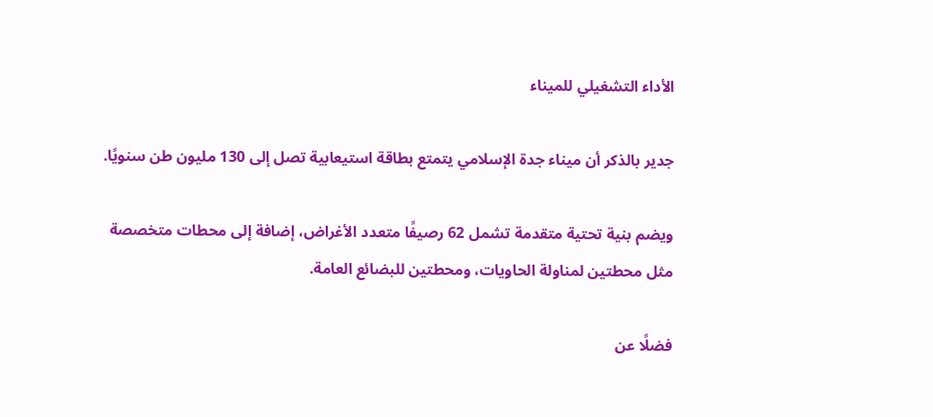الأداء التشغيلي للميناء

جدير بالذكر أن ميناء جدة الإسلامي يتمتع بطاقة استيعابية تصل إلى 130 مليون طن سنويًا.

ويضم بنية تحتية متقدمة تشمل 62 رصيفًا متعدد الأغراض، إضافة إلى محطات متخصصة مثل محطتين لمناولة الحاويات، ومحطتين للبضائع العامة.

فضلًا عن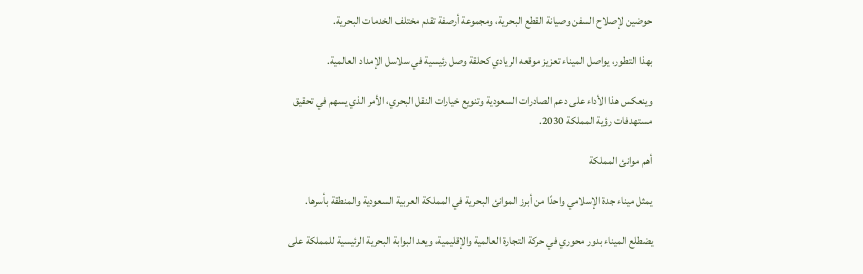حوضين لإصلاح السفن وصيانة القطع البحرية، ومجموعة أرصفة تقدم مختلف الخدمات البحرية.

بهذا التطور، يواصل الميناء تعزيز موقعه الريادي كحلقة وصل رئيسية في سلاسل الإمداد العالمية.

وينعكس هذا الأداء على دعم الصادرات السعودية وتنويع خيارات النقل البحري، الأمر الذي يسهم في تحقيق مستهدفات رؤية المملكة 2030.

أهم موانئ المملكة

يمثل ميناء جدة الإسلامي واحدًا من أبرز الموانئ البحرية في المملكة العربية السعودية والمنطقة بأسرها.

يضطلع الميناء بدور محوري في حركة التجارة العالمية والإقليمية، ويعد البوابة البحرية الرئيسية للمملكة على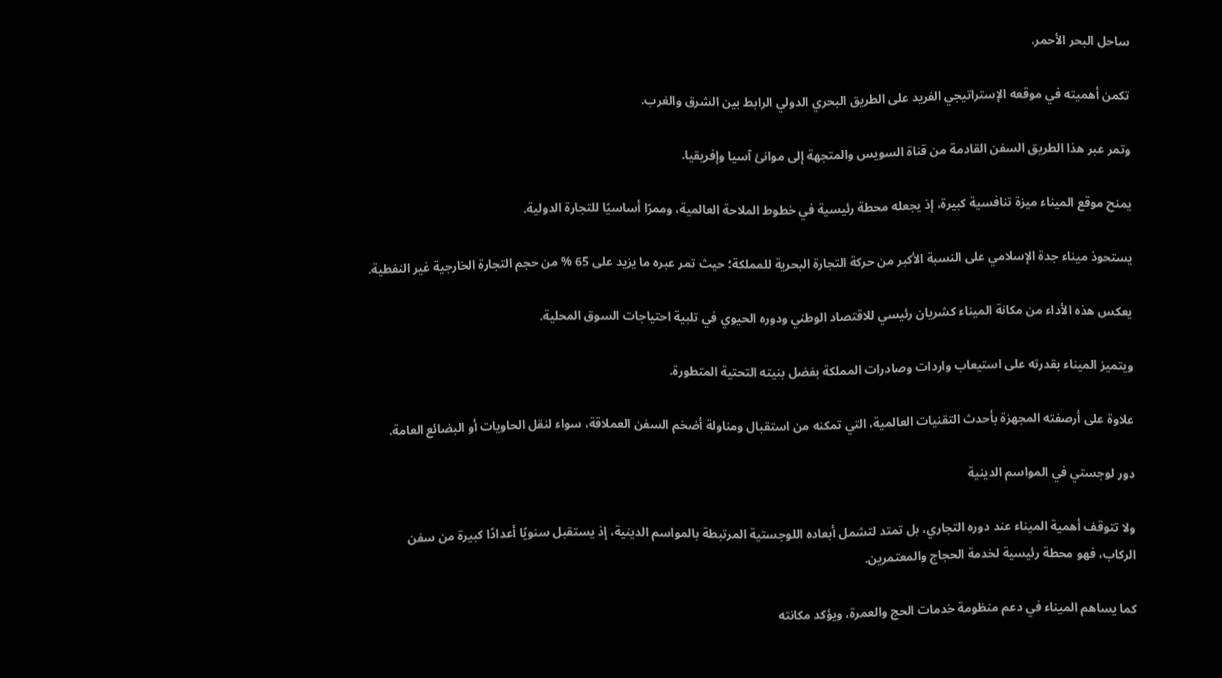ساحل البحر الأحمر.

تكمن أهميته في موقعه الإستراتيجي الفريد على الطريق البحري الدولي الرابط بين الشرق والغرب.

وتمر عبر هذا الطريق السفن القادمة من قناة السويس والمتجهة إلى موانئ آسيا وإفريقيا.

يمنح موقع الميناء ميزة تنافسية كبيرة، إذ يجعله محطة رئيسية في خطوط الملاحة العالمية، وممرًا أساسيًا للتجارة الدولية.

يستحوذ ميناء جدة الإسلامي على النسبة الأكبر من حركة التجارة البحرية للمملكة؛ حيث تمر عبره ما يزيد على 65 % من حجم التجارة الخارجية غير النفطية.

يعكس هذه الأداء من مكانة الميناء كشريان رئيسي للاقتصاد الوطني ودوره الحيوي في تلبية احتياجات السوق المحلية.

ويتميز الميناء بقدرته على استيعاب واردات وصادرات المملكة بفضل بنيته التحتية المتطورة.

علاوة على أرصفته المجهزة بأحدث التقنيات العالمية، التي تمكنه من استقبال ومناولة أضخم السفن العملاقة، سواء لنقل الحاويات أو البضائع العامة.

دور لوجستي في المواسم الدينية

ولا تتوقف أهمية الميناء عند دوره التجاري، بل تمتد لتشمل أبعاده اللوجستية المرتبطة بالمواسم الدينية، إذ يستقبل سنويًا أعدادًا كبيرة من سفن الركاب، فهو محطة رئيسية لخدمة الحجاج والمعتمرين.

كما يساهم الميناء في دعم منظومة خدمات الحج والعمرة، ويؤكد مكانته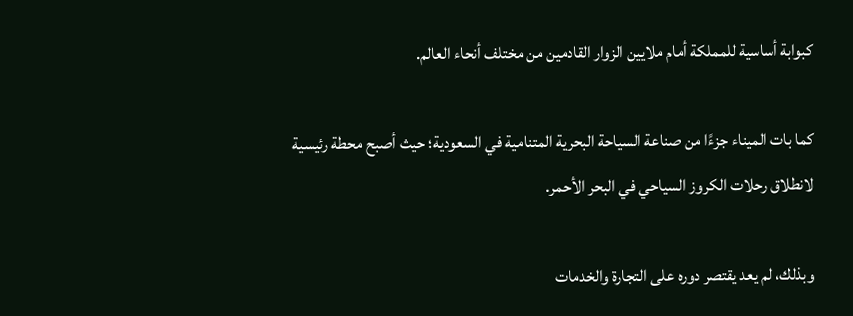كبوابة أساسية للمملكة أمام ملايين الزوار القادمين من مختلف أنحاء العالم.

كما بات الميناء جزءًا من صناعة السياحة البحرية المتنامية في السعودية؛ حيث أصبح محطة رئيسية لانطلاق رحلات الكروز السياحي في البحر الأحمر.

وبذلك، لم يعد يقتصر دوره على التجارة والخدمات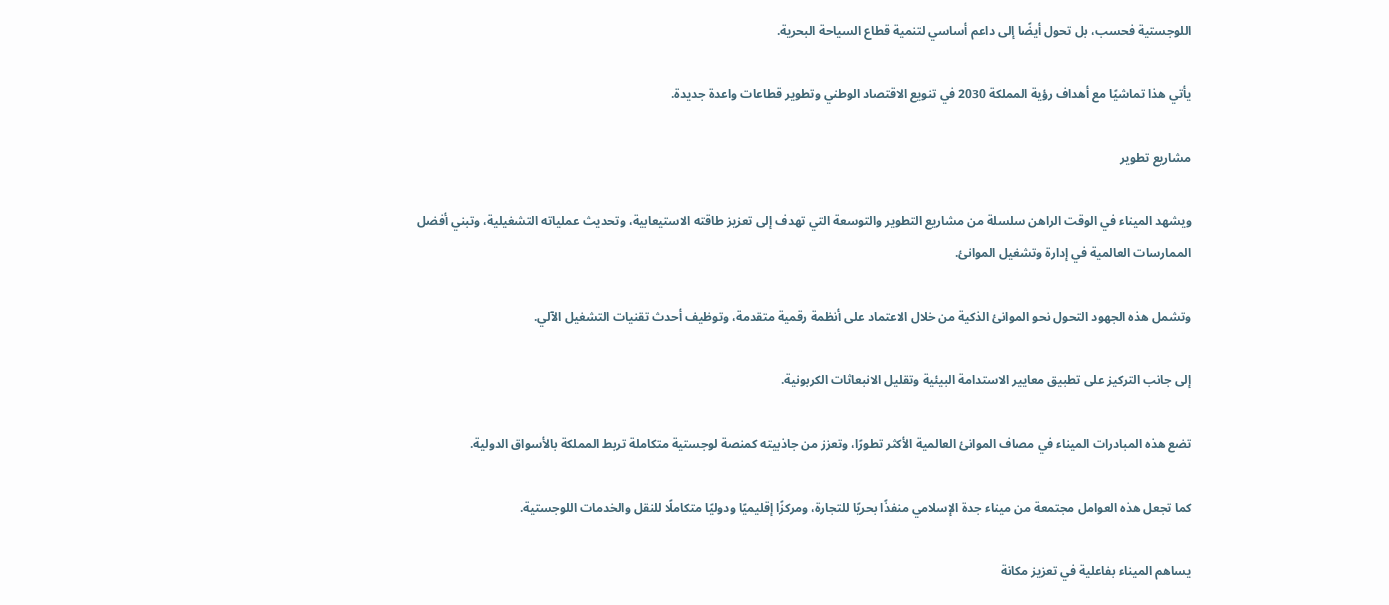اللوجستية فحسب، بل تحول أيضًا إلى داعم أساسي لتنمية قطاع السياحة البحرية.

يأتي هذا تماشيًا مع أهداف رؤية المملكة 2030 في تنويع الاقتصاد الوطني وتطوير قطاعات واعدة جديدة.

مشاريع تطوير

ويشهد الميناء في الوقت الراهن سلسلة من مشاريع التطوير والتوسعة التي تهدف إلى تعزيز طاقته الاستيعابية، وتحديث عملياته التشغيلية، وتبني أفضل الممارسات العالمية في إدارة وتشغيل الموانئ.

وتشمل هذه الجهود التحول نحو الموانئ الذكية من خلال الاعتماد على أنظمة رقمية متقدمة، وتوظيف أحدث تقنيات التشغيل الآلي.

إلى جانب التركيز على تطبيق معايير الاستدامة البيئية وتقليل الانبعاثات الكربونية.

تضع هذه المبادرات الميناء في مصاف الموانئ العالمية الأكثر تطورًا، وتعزز من جاذبيته كمنصة لوجستية متكاملة تربط المملكة بالأسواق الدولية.

كما تجعل هذه العوامل مجتمعة من ميناء جدة الإسلامي منفذًا بحريًا للتجارة، ومركزًا إقليميًا ودوليًا متكاملًا للنقل والخدمات اللوجستية.

يساهم الميناء بفاعلية في تعزيز مكانة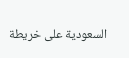السعودية على خريطة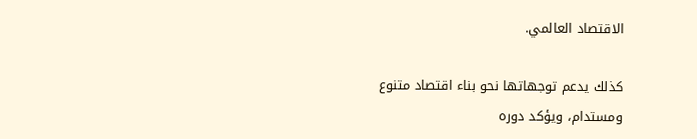الاقتصاد العالمي.

كذلك يدعم توجهاتها نحو بناء اقتصاد متنوع ومستدام، ويؤكد دوره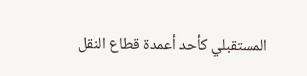المستقبلي كأحد أعمدة قطاع النقل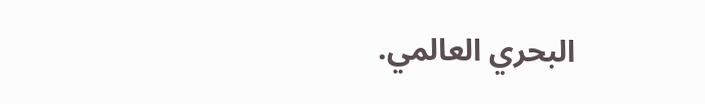البحري العالمي.